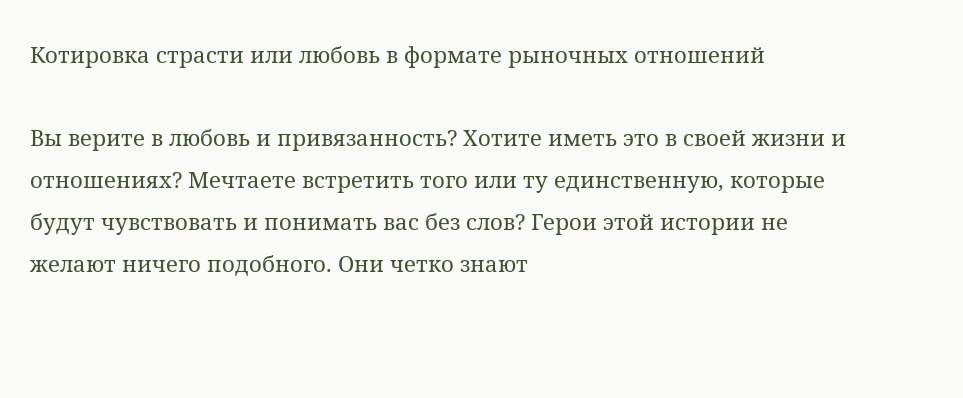Котировка страсти или любовь в формате рыночных отношений

Вы верите в любовь и привязанность? Хотите иметь это в своей жизни и отношениях? Мечтаете встретить того или ту единственную, которые будут чувствовать и понимать вас без слов? Герои этой истории не желают ничего подобного. Они четко знают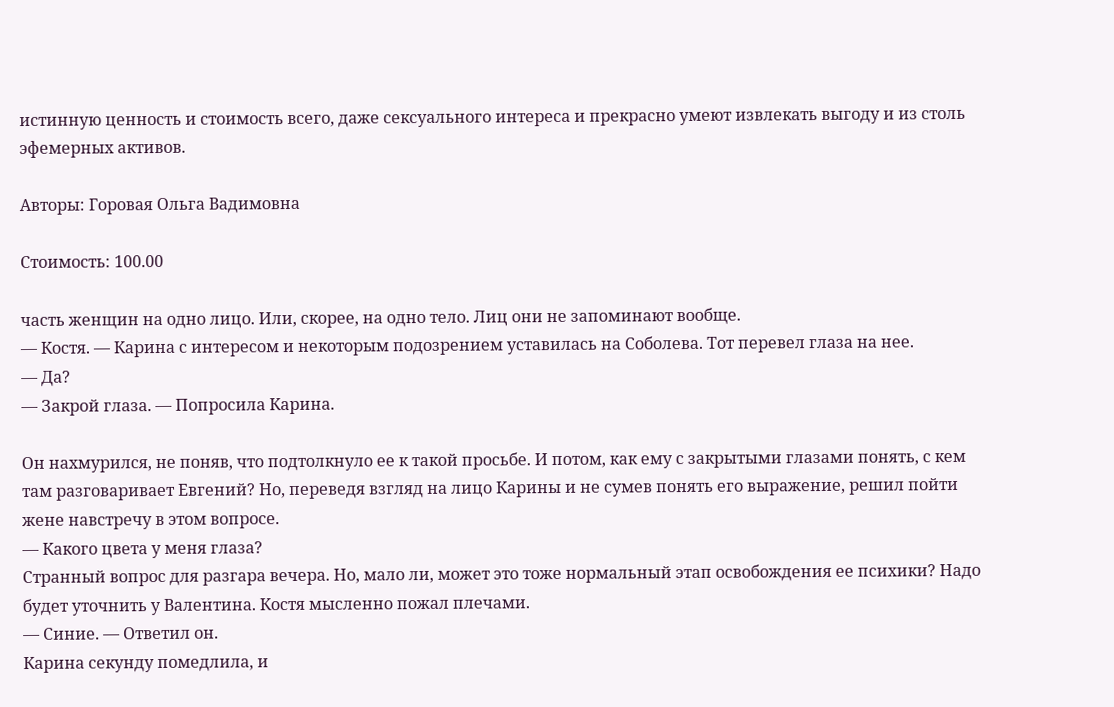истинную ценность и стоимость всего, даже сексуального интереса и прекрасно умеют извлекать выгоду и из столь эфемерных активов.

Авторы: Горовая Ольга Вадимовна

Стоимость: 100.00

часть женщин на одно лицо. Или, скорее, на одно тело. Лиц они не запоминают вообще.
— Костя. — Карина с интересом и некоторым подозрением уставилась на Соболева. Тот перевел глаза на нее.
— Да?
— Закрой глаза. — Попросила Карина.

Он нахмурился, не поняв, что подтолкнуло ее к такой просьбе. И потом, как ему с закрытыми глазами понять, с кем там разговаривает Евгений? Но, переведя взгляд на лицо Карины и не сумев понять его выражение, решил пойти жене навстречу в этом вопросе.
— Какого цвета у меня глаза?
Странный вопрос для разгара вечера. Но, мало ли, может это тоже нормальный этап освобождения ее психики? Надо будет уточнить у Валентина. Костя мысленно пожал плечами.
— Синие. — Ответил он.
Карина секунду помедлила, и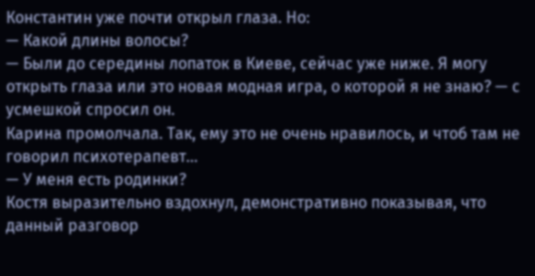Константин уже почти открыл глаза. Но:
— Какой длины волосы?
— Были до середины лопаток в Киеве, сейчас уже ниже. Я могу открыть глаза или это новая модная игра, о которой я не знаю? — с усмешкой спросил он.
Карина промолчала. Так, ему это не очень нравилось, и чтоб там не говорил психотерапевт…
— У меня есть родинки?
Костя выразительно вздохнул, демонстративно показывая, что данный разговор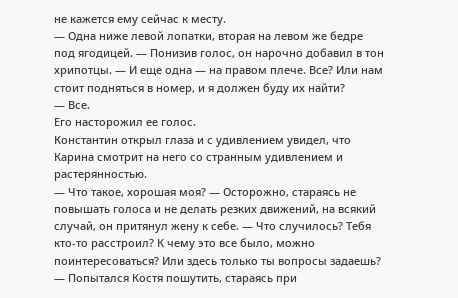не кажется ему сейчас к месту.
— Одна ниже левой лопатки, вторая на левом же бедре под ягодицей. — Понизив голос, он нарочно добавил в тон хрипотцы. — И еще одна — на правом плече. Все? Или нам стоит подняться в номер, и я должен буду их найти?
— Все.
Его насторожил ее голос.
Константин открыл глаза и с удивлением увидел, что Карина смотрит на него со странным удивлением и растерянностью.
— Что такое, хорошая моя? — Осторожно, стараясь не повышать голоса и не делать резких движений, на всякий случай, он притянул жену к себе. — Что случилось? Тебя кто-то расстроил? К чему это все было, можно поинтересоваться? Или здесь только ты вопросы задаешь? — Попытался Костя пошутить, стараясь при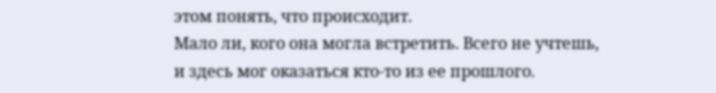этом понять, что происходит.
Мало ли, кого она могла встретить. Всего не учтешь, и здесь мог оказаться кто-то из ее прошлого.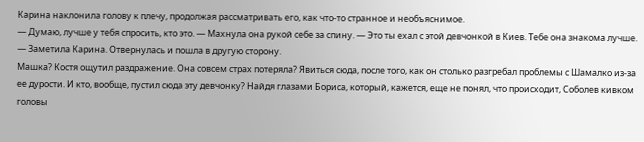Карина наклонила голову к плечу, продолжая рассматривать его, как что-то странное и необъяснимое.
— Думаю, лучше у тебя спросить, кто это. — Махнула она рукой себе за спину. — Это ты ехал с этой девчонкой в Киев. Тебе она знакома лучше. — Заметила Карина. Отвернулась и пошла в другую сторону.
Машка? Костя ощутил раздражение. Она совсем страх потеряла? Явиться сюда, после того, как он столько разгребал проблемы с Шамалко из-за ее дурости. И кто, вообще, пустил сюда эту девчонку? Найдя глазами Бориса, который, кажется, еще не понял, что происходит, Соболев кивком головы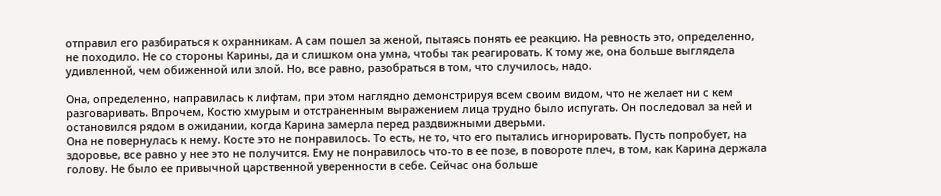отправил его разбираться к охранникам. А сам пошел за женой, пытаясь понять ее реакцию. На ревность это, определенно, не походило. Не со стороны Карины, да и слишком она умна, чтобы так реагировать. К тому же, она больше выглядела удивленной, чем обиженной или злой. Но, все равно, разобраться в том, что случилось, надо.

Она, определенно, направилась к лифтам, при этом наглядно демонстрируя всем своим видом, что не желает ни с кем разговаривать. Впрочем, Костю хмурым и отстраненным выражением лица трудно было испугать. Он последовал за ней и остановился рядом в ожидании, когда Карина замерла перед раздвижными дверьми.
Она не повернулась к нему. Косте это не понравилось. То есть, не то, что его пытались игнорировать. Пусть попробует, на здоровье, все равно у нее это не получится. Ему не понравилось что-то в ее позе, в повороте плеч, в том, как Карина держала голову. Не было ее привычной царственной уверенности в себе. Сейчас она больше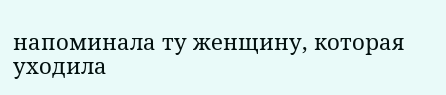напоминала ту женщину, которая уходила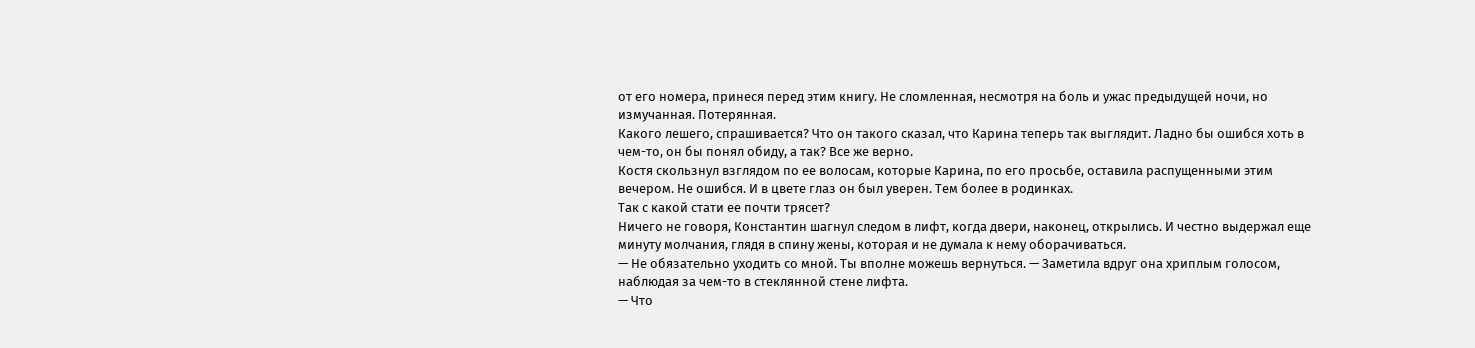от его номера, принеся перед этим книгу. Не сломленная, несмотря на боль и ужас предыдущей ночи, но измучанная. Потерянная.
Какого лешего, спрашивается? Что он такого сказал, что Карина теперь так выглядит. Ладно бы ошибся хоть в чем-то, он бы понял обиду, а так? Все же верно.
Костя скользнул взглядом по ее волосам, которые Карина, по его просьбе, оставила распущенными этим вечером. Не ошибся. И в цвете глаз он был уверен. Тем более в родинках.
Так с какой стати ее почти трясет?
Ничего не говоря, Константин шагнул следом в лифт, когда двери, наконец, открылись. И честно выдержал еще минуту молчания, глядя в спину жены, которая и не думала к нему оборачиваться.
— Не обязательно уходить со мной. Ты вполне можешь вернуться. — Заметила вдруг она хриплым голосом, наблюдая за чем-то в стеклянной стене лифта.
— Что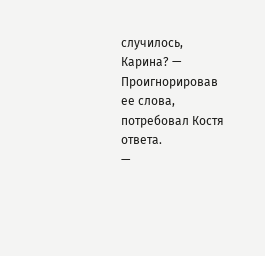случилось, Карина? — Проигнорировав ее слова, потребовал Костя ответа.
—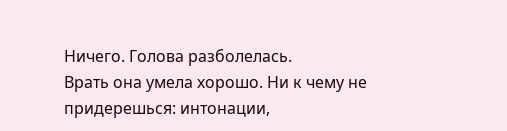Ничего. Голова разболелась.
Врать она умела хорошо. Ни к чему не придерешься: интонации,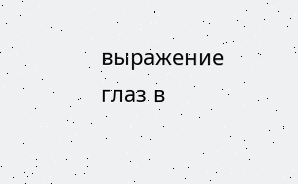выражение глаз в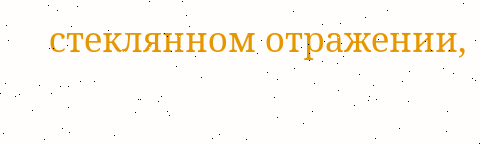стеклянном отражении,